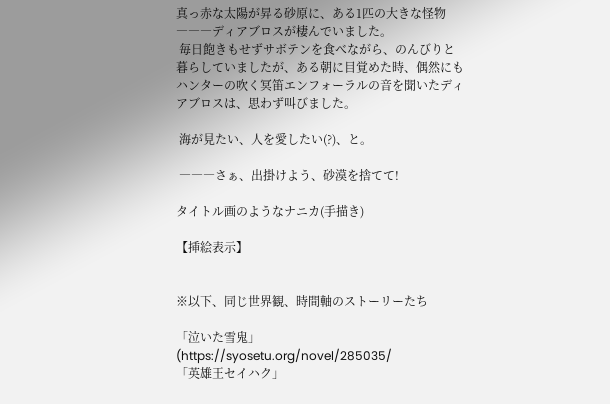真っ赤な太陽が昇る砂原に、ある1匹の大きな怪物―――ディアブロスが棲んでいました。
 毎日飽きもせずサボテンを食べながら、のんびりと暮らしていましたが、ある朝に目覚めた時、偶然にもハンターの吹く冥笛エンフォーラルの音を聞いたディアブロスは、思わず叫びました。

 海が見たい、人を愛したい(?)、と。

 ―――さぁ、出掛けよう、砂漠を捨てて!

タイトル画のようなナニカ(手描き)

【挿絵表示】


※以下、同じ世界観、時間軸のストーリーたち

「泣いた雪鬼」(https://syosetu.org/novel/285035/
「英雄王セイハク」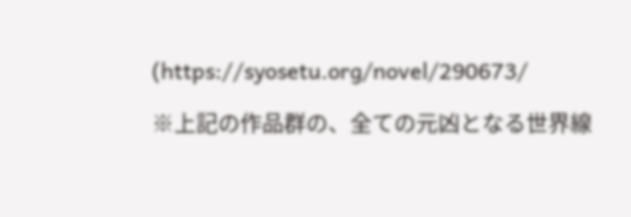(https://syosetu.org/novel/290673/

※上記の作品群の、全ての元凶となる世界線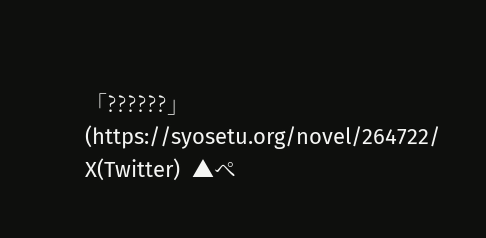「??????」(https://syosetu.org/novel/264722/
X(Twitter)  ▲ペ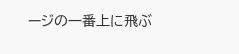ージの一番上に飛ぶ